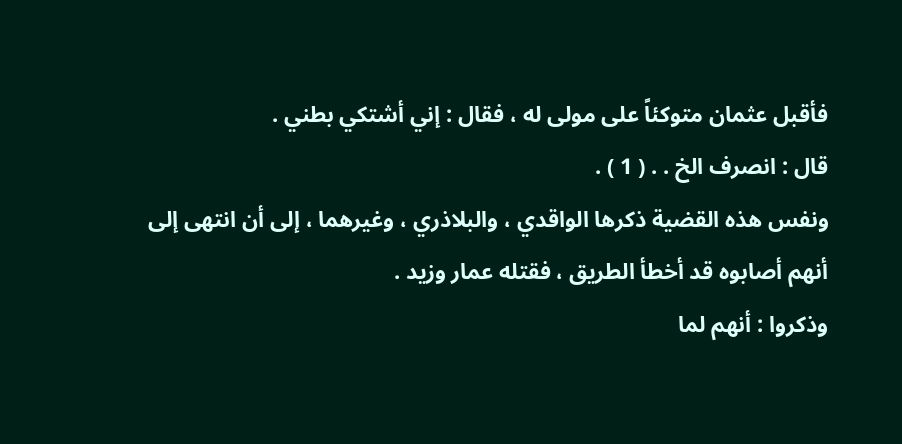فأقبل عثمان متوكئاً على مولى له ، فقال : إني أشتكي بطني .
قال : انصرف الخ . . ( 1 ) .
ونفس هذه القضية ذكرها الواقدي ، والبلاذري ، وغيرهما ، إلى أن انتهى إلى أنهم أصابوه قد أخطأ الطريق ، فقتله عمار وزيد .
وذكروا : أنهم لما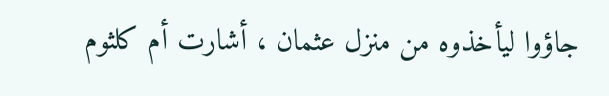جاؤوا ليأخذوه من منزل عثمان ، أشارت أم كلثوم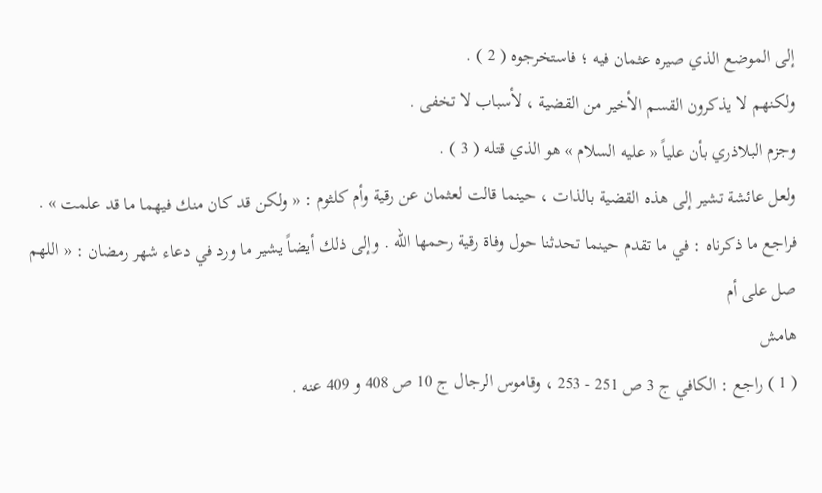إلى الموضع الذي صيره عثمان فيه ؛ فاستخرجوه ( 2 ) .
ولكنهم لا يذكرون القسم الأخير من القضية ، لأسباب لا تخفى .
وجزم البلاذري بأن علياً « عليه السلام » هو الذي قتله ( 3 ) .
ولعل عائشة تشير إلى هذه القضية بالذات ، حينما قالت لعثمان عن رقية وأم كلثوم : « ولكن قد كان منك فيهما ما قد علمت » .
فراجع ما ذكرناه : في ما تقدم حينما تحدثنا حول وفاة رقية رحمها الله . وإلى ذلك أيضاً يشير ما ورد في دعاء شهر رمضان : « اللهم صل على أم
هامش
( 1 ) راجع : الكافي ج 3 ص 251 - 253 ، وقاموس الرجال ج 10 ص 408 و 409 عنه .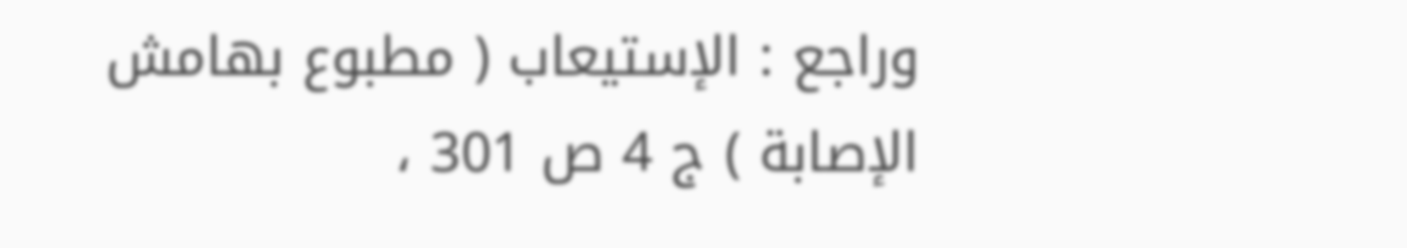وراجع : الإستيعاب ( مطبوع بهامش الإصابة ) ج 4 ص 301 ،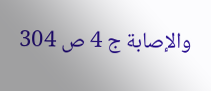والإصابة ج 4 ص 304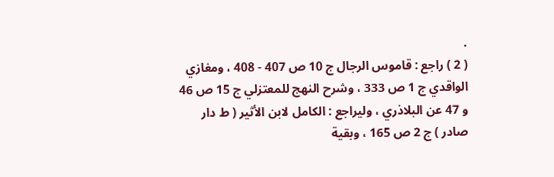.
( 2 ) راجع : قاموس الرجال ج 10 ص 407 - 408 ، ومغازي الواقدي ج 1 ص 333 ، وشرح النهج للمعتزلي ج 15 ص 46 و 47 عن البلاذري ، وليراجع : الكامل لابن الأثير ( ط دار صادر ) ج 2 ص 165 ، وبقية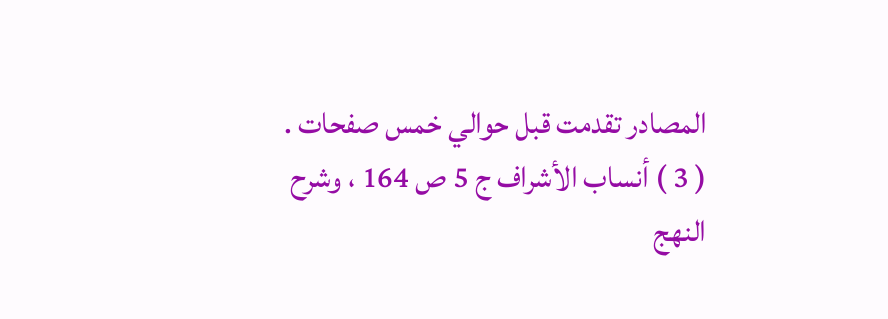المصادر تقدمت قبل حوالي خمس صفحات .
( 3 ) أنساب الأشراف ج 5 ص 164 ، وشرح النهج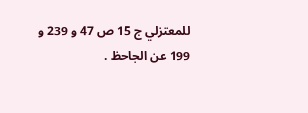للمعتزلي ج 15 ص 47 و 239 و 199 عن الجاحظ .